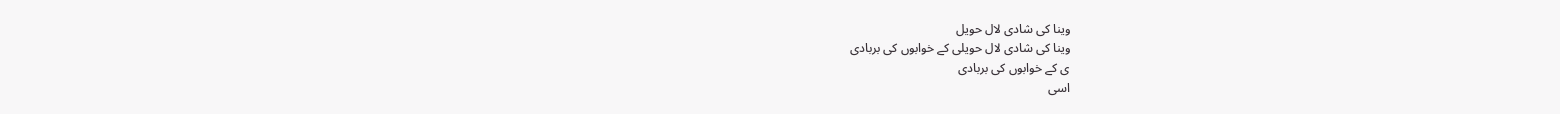وینا کی شادی لال حویل
وینا کی شادی لال حویلی کے خوابوں کی بربادی
ی کے خوابوں کی بربادی
اسی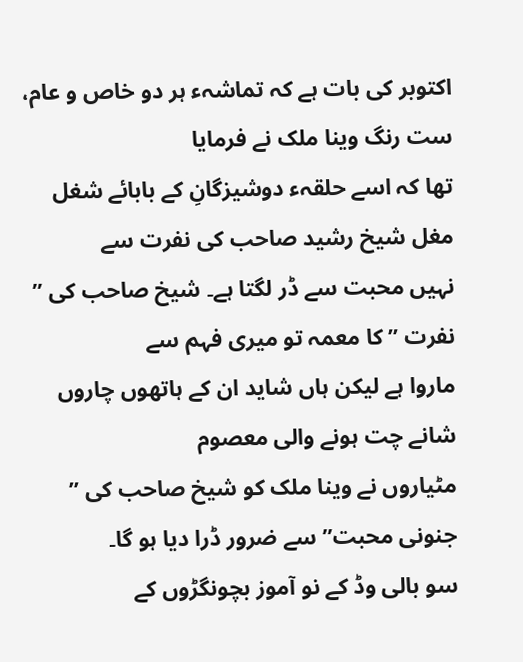اکتوبر کی بات ہے کہ تماشہء ہر دو خاص و عام، ست رنگ وینا ملک نے فرمایا
تھا کہ اسے حلقہء دوشیزگانِ کے بابائے شغل مغل شیخ رشید صاحب کی نفرت سے
نہیں محبت سے ڈر لگتا ہے۔ شیخ صاحب کی ” نفرت ” کا معمہ تو میری فہم سے
ماروا ہے لیکن ہاں شاید ان کے ہاتھوں چاروں شانے چت ہونے والی معصوم
مٹیاروں نے وینا ملک کو شیخ صاحب کی ” جنونی محبت” سے ضرور ڈرا دیا ہو گا۔
سو بالی وڈ کے نو آموز بچونگڑوں کے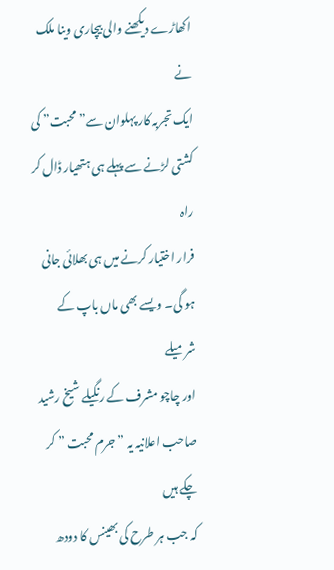اکھاڑے دیکھنے والی بیچاری وینا ملک نے
ایک تجربہ کار پہلوان سے” محبت” کی کشتی لڑنے سے پہلے ہی ہتھیار ڈال کر راہ
فرار اختیار کرنے میں ہی بھلائی جانی ہو گی۔ ویسے بھی ماں باپ کے شرمیلے
اور چاچو مشرف کے رنگیلے شیخ رشید صاحب اعلانیہ یہ ” جرم محبت ” کر چکے ہیں
کہ جب ہر طرح کی بھینس کا دودھ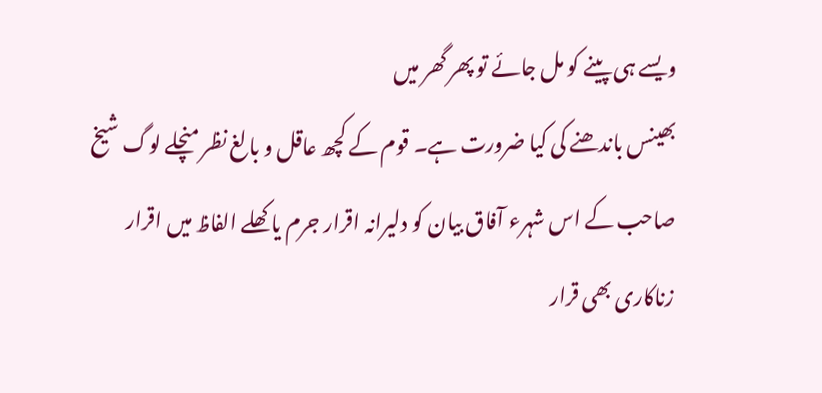ویسے ہی پینے کو مل جائے تو پھر گھر میں
بھینس باندھنے کی کیا ضرورت ہے۔ قوم کے کچھ عاقل و بالغ نظر منچلے لوگ شیخ
صاحب کے اس شہرء آفاق بیان کو دلیرانہ اقرار جرم یا کھلے الفاظ میں اقرار
زناکاری بھی قرار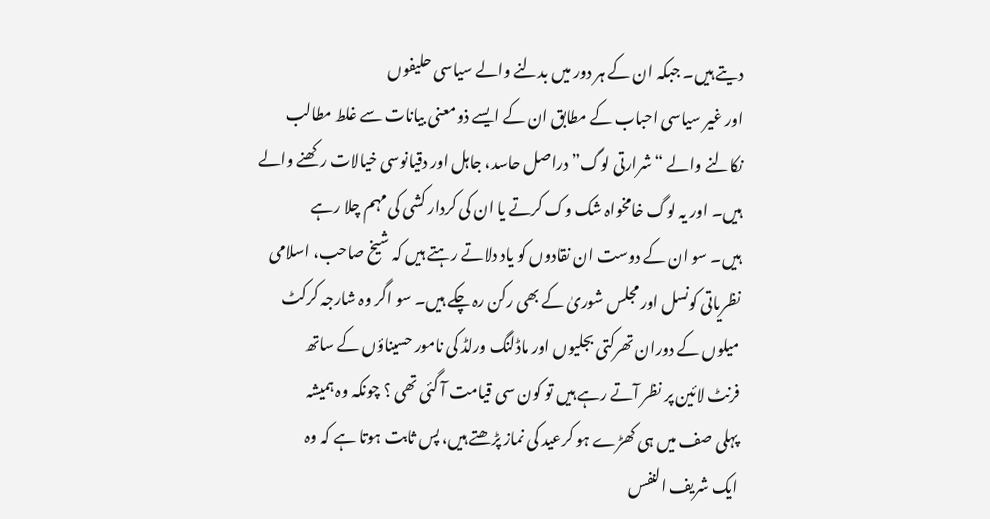دیتے ہیں۔ جبکہ ان کے ہر دور میں بدلنے والے سیاسی حلیفوں
اور غیر سیاسی احباب کے مطابق ان کے ایسے ذومعنی بیانات سے غلط مطالب
نکالنے والے “شرارتی لوگ” دراصل حاسد، جاہل اور دقیانوسی خیالات رکھنے والے
ہیں۔ اور یہ لوگ خامخواہ شک وک کرتے یا ان کی کردار کشی کی مہم چلا رہے
ہیں۔ سو ان کے دوست ان نقادوں کو یاد دلاتے رہتے ہیں کہ شیخ صاحب، اسلامی
نظریاتی کونسل اور مجلس شوریٰ کے بھی رکن رہ چکے ہیں۔ سو اگر وہ شارجہ کرکٹ
میلوں کے دوران تھرکتی بجلیوں اور ماڈلنگ ورلڈ کی نامور حسیناؤں کے ساتھ
فرنٹ لائین پر نظر آتے رہے ہیں تو کون سی قیامت آ گئی تھی ؟ چونکہ وہ ہمیشہ
پہلی صف میں ہی کھڑے ہو کرعید کی نماز پڑھتے ہیں، پس ثابت ہوتا ہے کہ وہ
ایک شریف النفس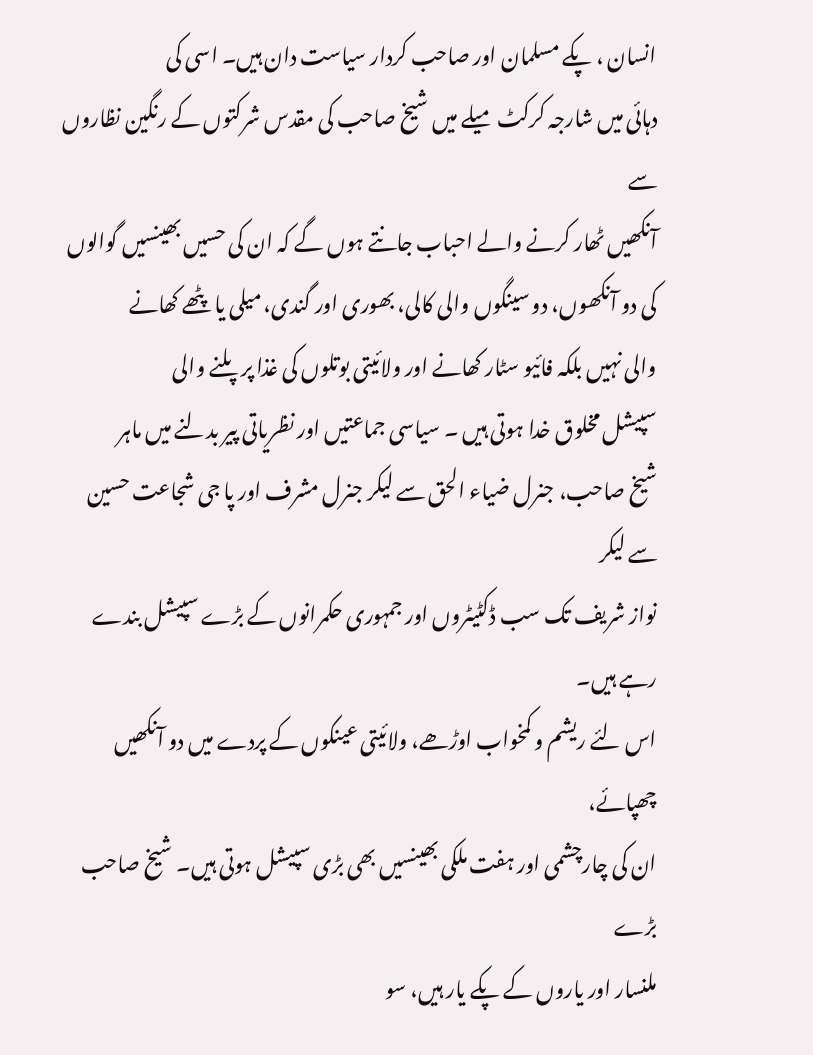انسان ، پکے مسلمان اور صاحب کردار سیاست دان ہیں۔ اسی کی
دہائی میں شارجہ کرکٹ میلے میں شیخ صاحب کی مقدس شرکتوں کے رنگین نظاروں سے
آنکھیں ٹھار کرنے والے احباب جانتے ہوں گے کہ ان کی حسیں بھینسیں گوالوں
کی دو آنکھوں، دو سینگوں والی کالی، بھوری اور گندی، میلی یا پٹھے کھانے
والی نہیں بلکہ فائیو سٹار کھانے اور ولائیتی بوتلوں کی غذا پر پلنے والی
سپیشل مخلوق خدا ہوتی ہیں ۔ سیاسی جماعتیں اور نظریاتی پیر بدلنے میں ماہر
شیخ صاحب، جنرل ضیاء الحق سے لیکر جنرل مشرف اور پا جی شجاعت حسین سے لیکر
نواز شریف تک سب ڈکٹیٹروں اور جمہوری حکمرانوں کے بڑے سپیشل بندے رہے ہیں۔
اس لئے ریشم و کمخواب اوڑھے، ولائیتی عینکوں کے پردے میں دو آنکھیں چھپائے،
ان کی چارچشمی اور ہفت ملکی بھینسیں بھی بڑی سپیشل ہوتی ہیں۔ شیخ صاحب بڑے
ملنسار اور یاروں کے پکے یار ہیں، سو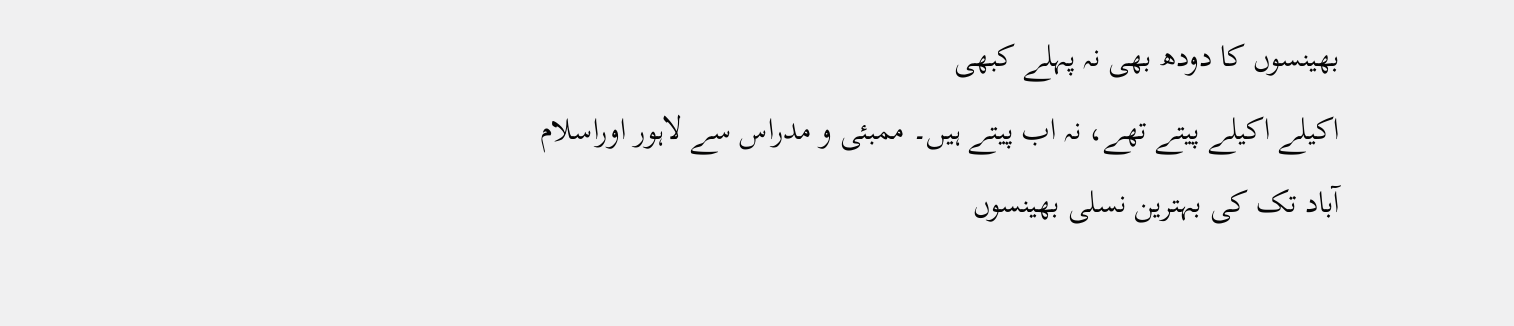بھینسوں کا دودھ بھی نہ پہلے کبھی
اکیلے اکیلے پیتے تھے، نہ اب پیتے ہیں۔ ممبئی و مدراس سے لاہور اوراسلام
آباد تک کی بہترین نسلی بھینسوں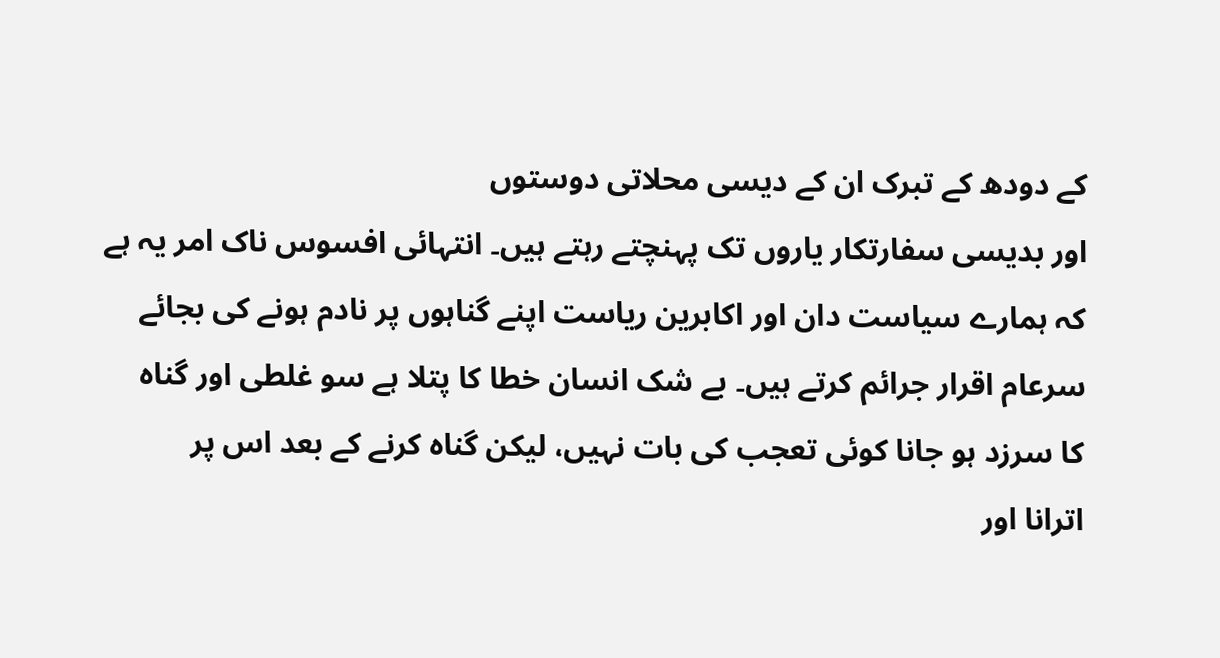کے دودھ کے تبرک ان کے دیسی محلاتی دوستوں
اور بدیسی سفارتکار یاروں تک پہنچتے رہتے ہیں۔ انتہائی افسوس ناک امر یہ ہے
کہ ہمارے سیاست دان اور اکابرین ریاست اپنے گناہوں پر نادم ہونے کی بجائے
سرعام اقرار جرائم کرتے ہیں۔ بے شک انسان خطا کا پتلا ہے سو غلطی اور گناہ
کا سرزد ہو جانا کوئی تعجب کی بات نہیں، لیکن گناہ کرنے کے بعد اس پر
اترانا اور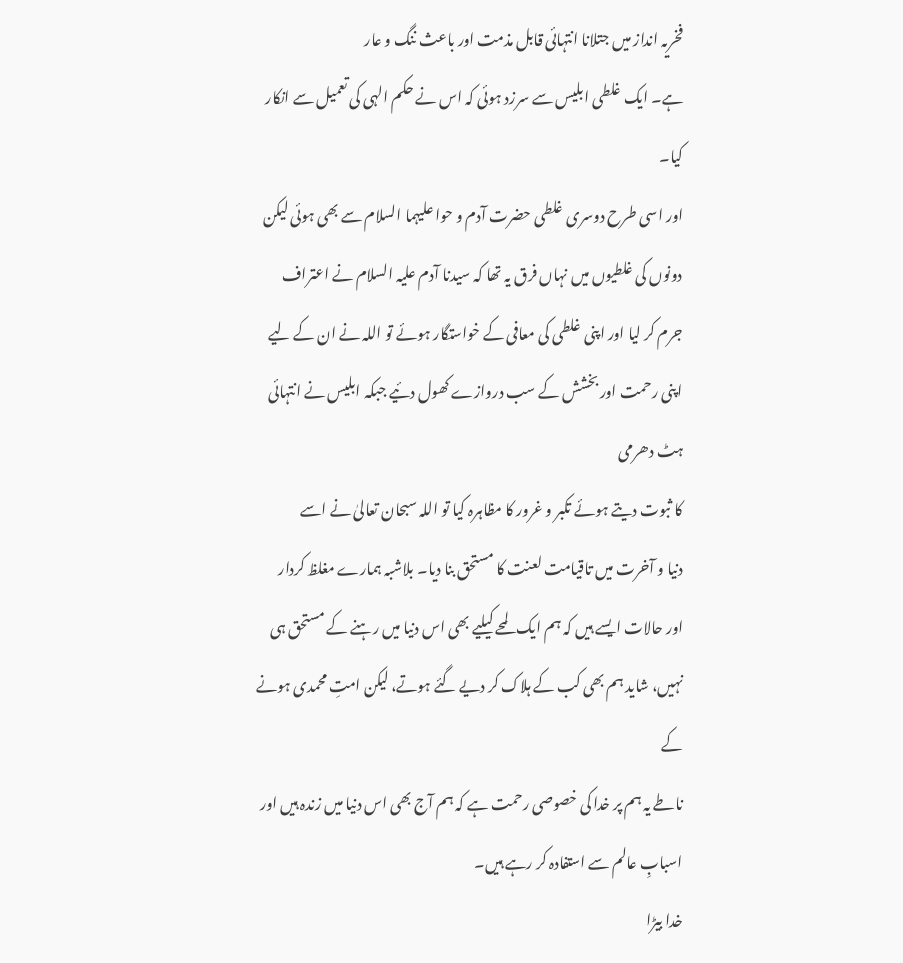فخریہ انداز میں جتلانا انتہائی قابل مذمت اور باعث ننگ و عار
ہے۔ ایک غلطی ابلیس سے سرزد ہوئی کہ اس نے حکم الہی کی تعمیل سے انکار کیا۔
اور اسی طرح دوسری غلطی حضرت آدم و حوا علیہما السلام سے بھی ہوئی لیکن
دونوں کی غلطیوں میں نہاں فرق یہ تھا کہ سیدنا آدم علیہ السلام نے اعتراف
جرم کر لیا اور اپنی غلطی کی معافی کے خواستگار ہوئے تو اللہ نے ان کے لیے
اپنی رحمت اور بخشش کے سب دروازے کھول دئیے جبکہ ابلیس نے انتہائی ہٹ دھرمی
کا ثبوت دیتے ہوئے تکبر و غرور کا مظاہرہ کیا تو اللہ سبحان تعالیٰ نے اسے
دنیا و آخرت میں تاقیامت لعنت کا مستحق بنا دیا۔ بلاشبہ ہمارے مغلظ کردار
اور حالات ایسے ہیں کہ ہم ایک لمحے کیلیے بھی اس دنیا میں رہنے کے مستحق ہی
نہیں، شاید ہم بھی کب کے ہلاک کر دیے گئے ہوتے، لیکن امتِ محمدی ہونے کے
ناطے یہ ہم پر خدا کی خصوصی رحمت ہے کہ ہم آج بھی اس دنیا میں زندہ ہیں اور
اسبابِ عالم سے استفادہ کر رہے ہیں۔
خدا بیڑا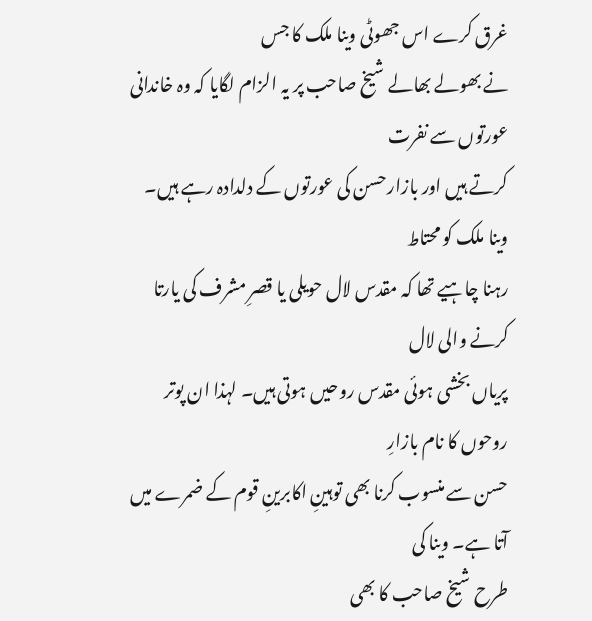غرق کرے اس جھوٹی وینا ملک کا جس
نے بھولے بھالے شیخ صاحب پر یہ الزام لگایا کہ وہ خاندانی عورتوں سے نفرت
کرتے ہیں اور بازارحسن کی عورتوں کے دلدادہ رہے ہیں۔ وینا ملک کو محتاط
رہنا چاہیے تھا کہ مقدس لال حویلی یا قصرِ مشرف کی یارتا کرنے والی لال
پریاں بخشی ہوئی مقدس روحیں ہوتی ہیں۔ لہذا ان پوتر روحوں کا نام بازارِ
حسن سے منسوب کرنا بھی توہینِ اکابرینِ قوم کے ضمرے میں آتا ہے۔ وینا کی
طرح شیخ صاحب کا بھی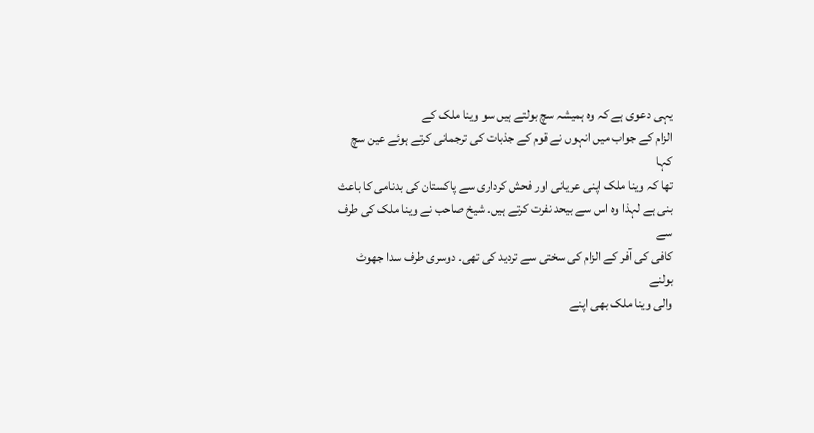یہی دعوی ہے کہ وہ ہمیشہ سچ بولتے ہیں سو وینا ملک کے
الزام کے جواب میں انہوں نے قوم کے جذبات کی ترجمانی کرتے ہوئے عین سچ کہا
تھا کہ وینا ملک اپنی عریانی اور فحش کرداری سے پاکستان کی بدنامی کا باعث
بنی ہے لہذا وہ اس سے بیحد نفرت کرتے ہیں۔ شیخ صاحب نے وینا ملک کی طرف سے
کافی کی آفر کے الزام کی سختی سے تردید کی تھی۔ دوسری طرف سدا جھوٹ بولنے
والی وینا ملک بھی اپنے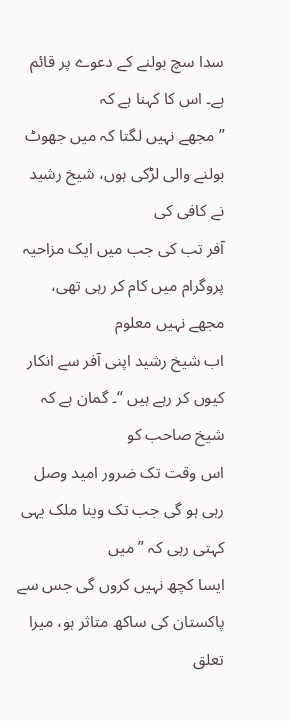سدا سچ بولنے کے دعوے پر قائم ہے۔ اس کا کہنا ہے کہ
” مجھے نہیں لگتا کہ میں جھوٹ بولنے والی لڑکی ہوں، شیخ رشید نے کافی کی
آفر تب کی جب میں ایک مزاحیہ پروگرام میں کام کر رہی تھی، مجھے نہیں معلوم
اب شیخ رشید اپنی آفر سے انکار کیوں کر رہے ہیں “۔ گمان ہے کہ شیخ صاحب کو
اس وقت تک ضرور امید وصل رہی ہو گی جب تک وینا ملک یہی کہتی رہی کہ ” میں
ایسا کچھ نہیں کروں گی جس سے پاکستان کی ساکھ متاثر ہو، میرا تعلق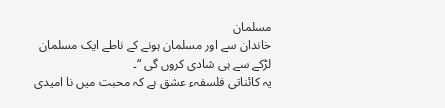مسلمان
خاندان سے اور مسلمان ہونے کے ناطے ایک مسلمان لڑکے سے ہی شادی کروں گی “۔
یہ کائناتی فلسفہء عشق ہے کہ محبت میں نا امیدی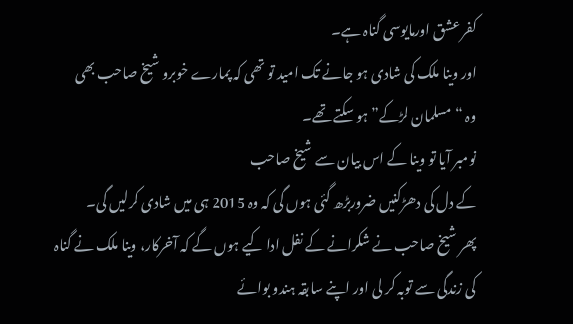کفر عشق اورمایوسی گناہ ہے۔
اور وینا ملک کی شادی ہو جانے تک امید تو تھی کہ پمارے خوبرو شیخ صاحب بھی
وہ “مسلمان لڑکے” ہو سکتے تھے۔
نومبر آیا تو وینا کے اس بیان سے شیخ صاحب
کے دل کی دھڑکنیں ضروربڑھ گئی ہوں گی کہ وہ 2015 ہی میں شادی کرلیں گی۔
پھر شیخ صاحب نے شکرانے کے نفل ادا کیے ہوں گے کہ آخرکار، وینا ملک نے گناہ
کی زندگی سے توبہ کر لی اور اپنے سابقہ ہندو بوائے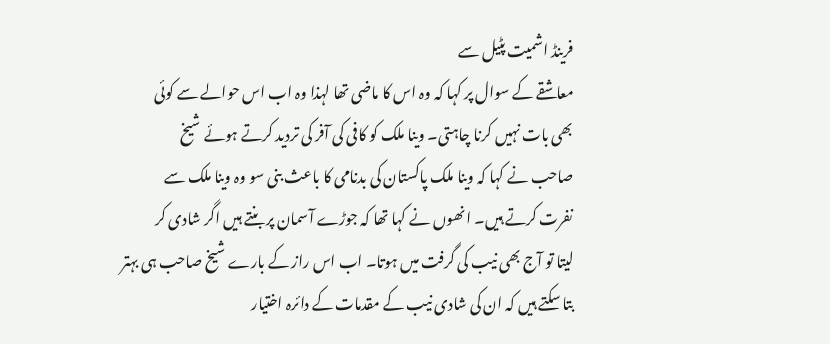فرینڈ اشمیت پٹیل سے
معاشقے کے سوال پر کہا کہ وہ اس کا ماضی تھا لہذا وہ اب اس حوالے سے کوئی
بھی بات نہیں کرنا چاہتی۔ وینا ملک کو کافی کی آفر کی تردید کرتے ہوئے شیخ
صاحب نے کہا کہ وینا ملک پاکستان کی بدنامی کا باعث بنی سو وہ وینا ملک سے
نفرت کرتے ہیں۔ انھوں نے کہا تھا کہ جوڑے آسمان پر بنتے ہیں اگر شادی کر
لیتا تو آج بھی نیب کی گرفت میں ہوتا۔ اب اس راز کے بارے شیخ صاحب ہی بہتر
بتا سکتے ہیں کہ ان کی شادی نیب کے مقدمات کے دائرہ اختیار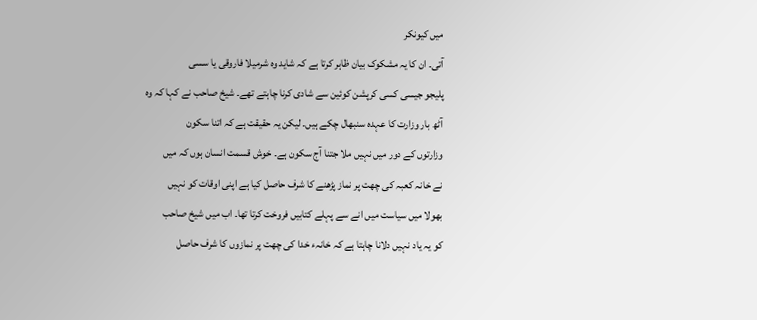میں کیونکر
آتی۔ ان کا یہ مشکوک بیان ظاہر کرتا ہے کہ شاید وہ شرمیلا فاروقی یا سسی
پلیجو جیسی کسی کرپشن کوئین سے شادی کرنا چاہتے تھے۔ شیخ صاحب نے کہا کہ وہ
آٹھ بار وزارت کا عہدہ سنبھال چکے ہیں۔ لیکن یہ حقیقت ہے کہ اتنا سکون
وزارتوں کے دور میں نہیں ملا جتنا آج سکون ہے۔ خوش قسمت انسان ہوں کہ میں
نے خانہ کعبہ کی چھت پر نماز پڑھنے کا شرف حاصل کیا ہے اپنی اوقات کو نہیں
بھولا میں سیاست میں انے سے پہلے کتابیں فروخت کرتا تھا۔ اب میں شیخ صاحب
کو یہ یاد نہیں دلانا چاہتا ہے کہ خانہء خدا کی چھت پر نمازوں کا شرف حاصل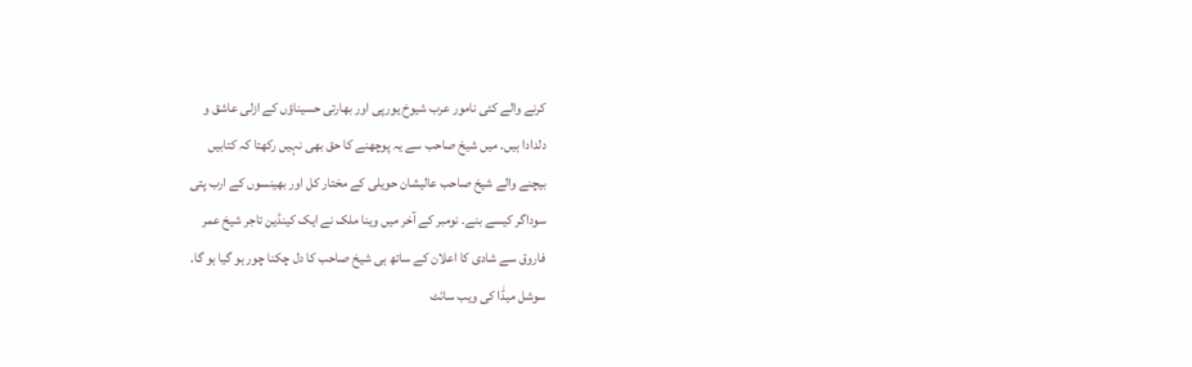کرنے والے کئی نامور عرب شیوخ یورپی اور بھارتی حسیناؤں کے ازلی عاشق و
دلدادا ہیں۔ میں شیخ صاحب سے یہ پوچھنے کا حق بھی نہیں رکھتا کہ کتابیں
بیچنے والے شیخ صاحب عالیشان حویلی کے مختار کل اور بھینسوں کے ارب پتی
سوداگر کیسے بنے۔ نومبر کے آخر میں وینا ملک نے ایک کینڈین تاجر شیخ عمر
فاروق سے شادی کا اعلان کے ساتھ ہی شیخ صاحب کا دل چکنا چور ہو گیا ہو گا۔
سوشل میڈٰا کی ویب سائٹ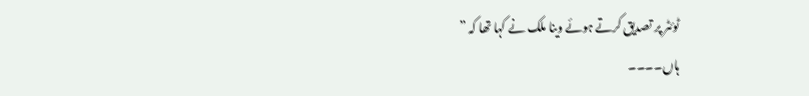ٹوئٹر پر تصدیق کرتے ہوئے وینا ملک نے کہا تھا کہ ”
ہاں۔۔۔۔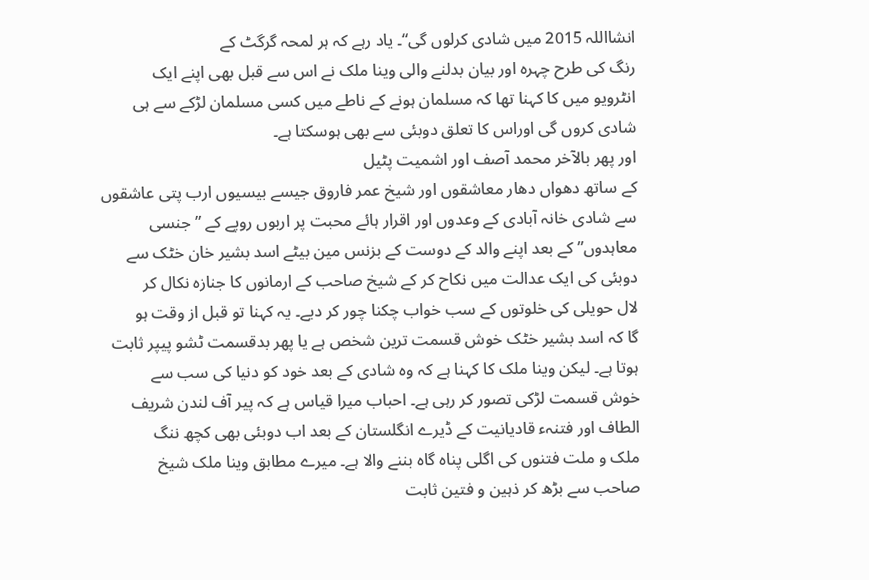انشااللہ 2015 میں شادی کرلوں گی“۔ یاد رہے کہ ہر لمحہ گرگٹ کے
رنگ کی طرح چہرہ اور بیان بدلنے والی وینا ملک نے اس سے قبل بھی اپنے ایک
انٹرویو میں کا کہنا تھا کہ مسلمان ہونے کے ناطے میں کسی مسلمان لڑکے سے ہی
شادی کروں گی اوراس کا تعلق دوبئی سے بھی ہوسکتا ہے۔
اور پھر بالآخر محمد آصف اور اشمیت پٹیل
کے ساتھ دھواں دھار معاشقوں اور شیخ عمر فاروق جیسے بیسیوں ارب پتی عاشقوں
سے شادی خانہ آبادی کے وعدوں اور اقرار ہائے محبت پر اربوں روپے کے ” جنسی
معاہدوں” کے بعد اپنے والد کے دوست کے بزنس مین بیٹے اسد بشیر خان خٹک سے
دوبئی کی ایک عدالت میں نکاح کر کے شیخ صاحب کے ارمانوں کا جنازہ نکال کر
لال حویلی کی خلوتوں کے سب خواب چکنا چور کر دیے۔ یہ کہنا تو قبل از وقت ہو
گا کہ اسد بشیر خٹک خوش قسمت ترین شخص ہے یا پھر بدقسمت ٹشو پیپر ثابت
ہوتا ہے۔ لیکن وینا ملک کا کہنا ہے کہ وہ شادی کے بعد خود کو دنیا کی سب سے
خوش قسمت لڑکی تصور کر رہی ہے۔ احباب میرا قیاس ہے کہ پیر آف لندن شریف
الطاف اور فتنہء قادیانیت کے ڈیرے انگلستان کے بعد اب دوبئی بھی کچھ ننگ
ملک و ملت فتنوں کی اگلی پناہ گاہ بننے والا ہے۔ میرے مطابق وینا ملک شیخ
صاحب سے بڑھ کر ذہین و فتین ثابت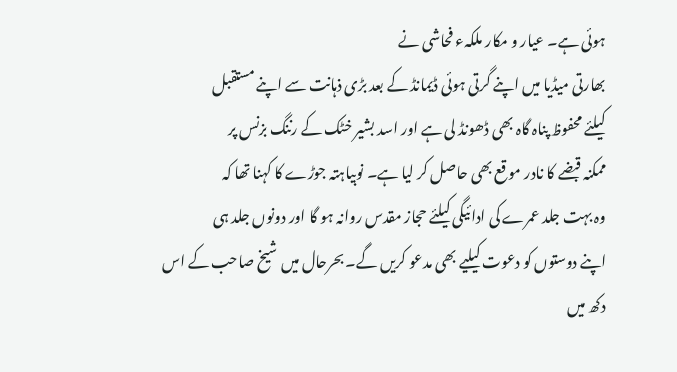ہوئی ہے۔ عیار و مکار ملکہء فحاشی نے
بھارتی میڈیا میں اپنے گرتی ہوئی ڈیمانڈ کے بعد بڑی ذہانت سے اپنے مستقبل
کیلئے محفوظ پناہ گاہ بھی ڈھونڈ لی ہے اور اسد بشیر خٹک کے رننگ بزنس پر
ممکنہ قبضے کا نادر موقع بھی حاصل کر لیا ہے۔ نوبیاہتہ جوڑے کا کہنا تھا کہ
وہ بہت جلد عمرے کی ادائیگی کیلئے حجاز مقدس روانہ ہو گا اور دونوں جلد ہی
اپنے دوستوں کو دعوت کیلیے بھی مدعو کریں گے۔ بحرحال میں شیخ صاحب کے اس
دکھ میں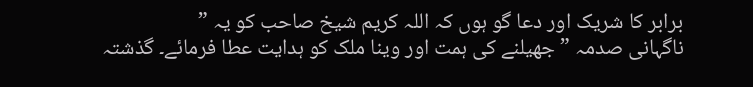برابر کا شریک اور دعا گو ہوں کہ اللہ کریم شیخ صاحب کو یہ ”
ناگہانی صدمہ ” جھیلنے کی ہمت اور وینا ملک کو ہدایت عطا فرمائے۔ گذشتہ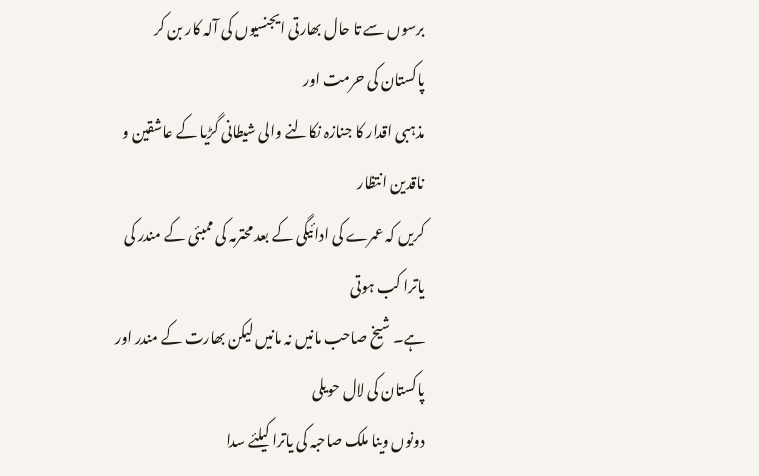برسوں سے تا حال بھارتی ایجنسیوں کی آلہ کار بن کر پاکستان کی حرمت اور
مذہبی اقدار کا جنازہ نکالنے والی شیطانی گڑیا کے عاشقین و ناقدین انتظار
کریں کہ عمرے کی ادائیگی کے بعد محترمہ کی ممبئی کے مندر کی یاترا کب ہوتی
ہے۔ شیخ صاحب مانیں نہ مانیں لیکن بھارت کے مندر اور پاکستان کی لال حویلی
دونوں وینا ملک صاحبہ کی یاترا کیلئے سدا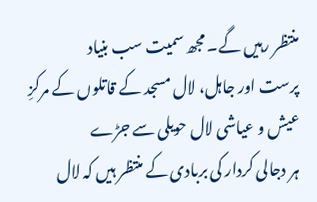منتظر رہیں گے۔ مجھ سمیت سب بنیاد
پرست اور جاہل، لال مسجد کے قاتلوں کے مرکزِ عیش و عیاشی لال حویلی سے جڑے
ہر دجالی کردار کی بربادی کے منتظر ہیں کہ لال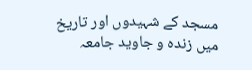مسجد کے شہیدوں اور تاریخ
میں زندہ و جاوید جامعہ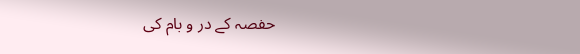حفصہ کے در و بام کی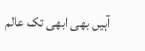آہیں بھی ابھی تک عالم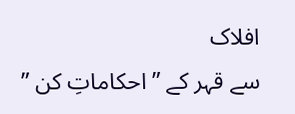افلاک
سے قہر کے ” احکاماتِ کن ”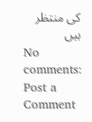کی منتظر ہیں
No comments:
Post a Comment